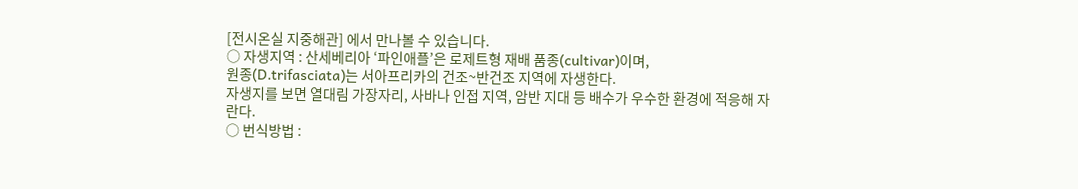[전시온실 지중해관] 에서 만나볼 수 있습니다.
○ 자생지역 : 산세베리아 ‘파인애플’은 로제트형 재배 품종(cultivar)이며,
원종(D.trifasciata)는 서아프리카의 건조~반건조 지역에 자생한다.
자생지를 보면 열대림 가장자리, 사바나 인접 지역, 암반 지대 등 배수가 우수한 환경에 적응해 자란다.
○ 번식방법 :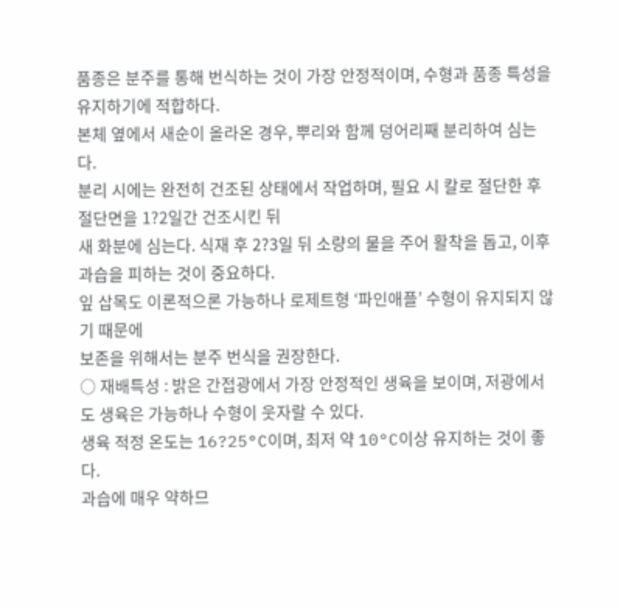품종은 분주를 통해 번식하는 것이 가장 안정적이며, 수형과 품종 특성을 유지하기에 적합하다.
본체 옆에서 새순이 올라온 경우, 뿌리와 함께 덩어리째 분리하여 심는다.
분리 시에는 완전히 건조된 상태에서 작업하며, 필요 시 칼로 절단한 후 절단면을 1?2일간 건조시킨 뒤
새 화분에 심는다. 식재 후 2?3일 뒤 소량의 물을 주어 활착을 돕고, 이후 과습을 피하는 것이 중요하다.
잎 삽목도 이론적으론 가능하나 로제트형 ‘파인애플’ 수형이 유지되지 않기 때문에
보존을 위해서는 분주 번식을 권장한다.
○ 재배특성 : 밝은 간접광에서 가장 안정적인 생육을 보이며, 저광에서도 생육은 가능하나 수형이 웃자랄 수 있다.
생육 적정 온도는 16?25°C이며, 최저 약 10°C이상 유지하는 것이 좋다.
과습에 매우 약하므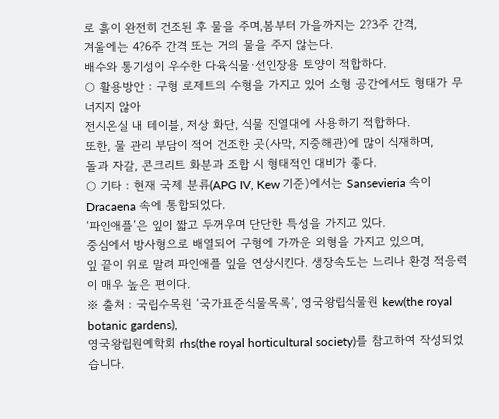로 흙이 완전히 건조된 후 물을 주며,봄부터 가을까지는 2?3주 간격,
겨울에는 4?6주 간격 또는 거의 물을 주지 않는다.
배수와 통기성이 우수한 다육식물·선인장용 토양이 적합하다.
○ 활용방안 : 구형 로제트의 수형을 가지고 있어 소형 공간에서도 형태가 무너지지 않아
전시온실 내 테이블, 저상 화단, 식물 진열대에 사용하기 적합하다.
또한, 물 관리 부담이 적어 건조한 곳(사막, 지중해관)에 많이 식재하며,
돌과 자갈, 콘크리트 화분과 조합 시 형태적인 대비가 좋다.
○ 기타 : 현재 국제 분류(APG IV, Kew 기준)에서는 Sansevieria 속이 Dracaena 속에 통합되었다.
‘파인애플’은 잎이 짧고 두꺼우며 단단한 특성을 가지고 있다.
중심에서 방사형으로 배열되어 구형에 가까운 외형을 가지고 있으며,
잎 끝이 위로 말려 파인애플 잎을 연상시킨다. 생장속도는 느리나 환경 적응력이 매우 높은 편이다.
※ 출처 : 국립수목원 ‘국가표준식물목록’, 영국왕립식물원 kew(the royal botanic gardens),
영국왕립원예학회 rhs(the royal horticultural society)를 참고하여 작성되었습니다.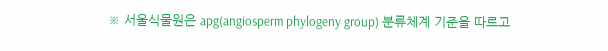※ 서울식물원은 apg(angiosperm phylogeny group) 분류체계 기준을 따르고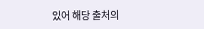있어 해당 출처의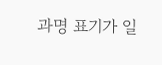과명 표기가 일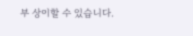부 상이할 수 있습니다.